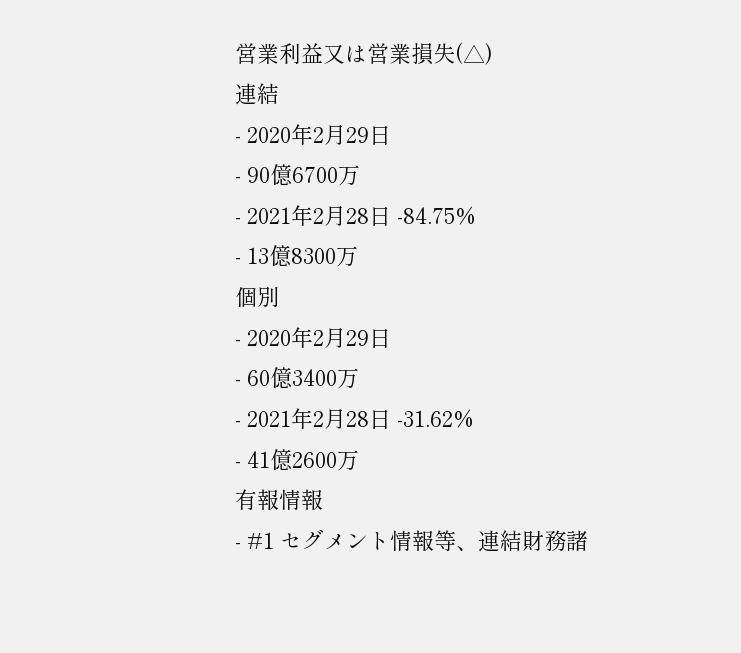営業利益又は営業損失(△)
連結
- 2020年2月29日
- 90億6700万
- 2021年2月28日 -84.75%
- 13億8300万
個別
- 2020年2月29日
- 60億3400万
- 2021年2月28日 -31.62%
- 41億2600万
有報情報
- #1 セグメント情報等、連結財務諸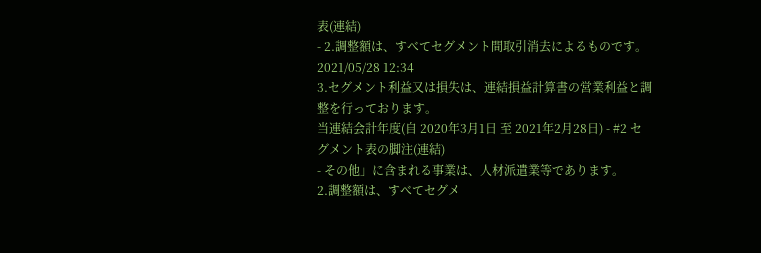表(連結)
- 2.調整額は、すべてセグメント間取引消去によるものです。2021/05/28 12:34
3.セグメント利益又は損失は、連結損益計算書の営業利益と調整を行っております。
当連結会計年度(自 2020年3月1日 至 2021年2月28日) - #2 セグメント表の脚注(連結)
- その他」に含まれる事業は、人材派遣業等であります。
2.調整額は、すべてセグメ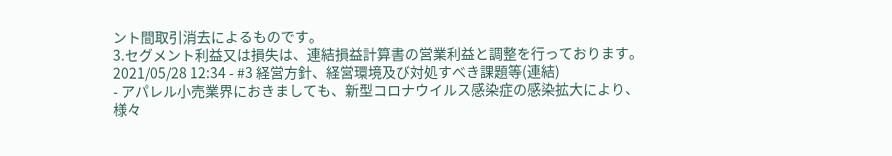ント間取引消去によるものです。
3.セグメント利益又は損失は、連結損益計算書の営業利益と調整を行っております。2021/05/28 12:34 - #3 経営方針、経営環境及び対処すべき課題等(連結)
- アパレル小売業界におきましても、新型コロナウイルス感染症の感染拡大により、様々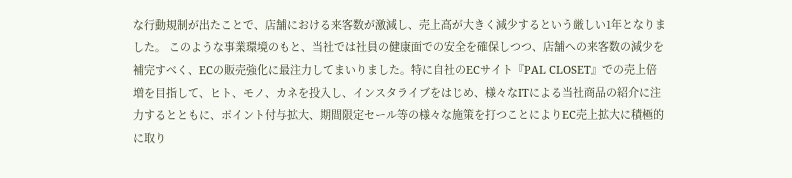な行動規制が出たことで、店舗における来客数が激減し、売上高が大きく減少するという厳しい1年となりました。 このような事業環境のもと、当社では社員の健康面での安全を確保しつつ、店舗への来客数の減少を補完すべく、ECの販売強化に最注力してまいりました。特に自社のECサイト『PAL CLOSET』での売上倍増を目指して、ヒト、モノ、カネを投入し、インスタライブをはじめ、様々なITによる当社商品の紹介に注力するとともに、ポイント付与拡大、期間限定セール等の様々な施策を打つことによりEC売上拡大に積極的に取り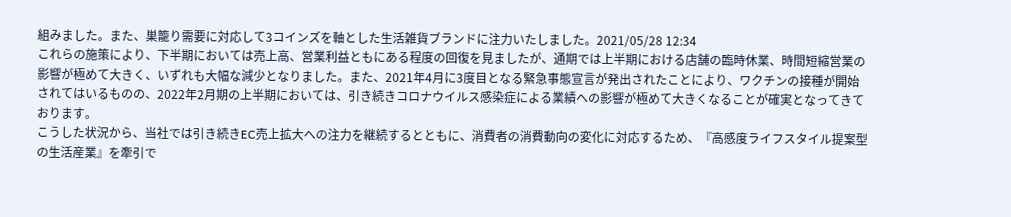組みました。また、巣籠り需要に対応して3コインズを軸とした生活雑貨ブランドに注力いたしました。2021/05/28 12:34
これらの施策により、下半期においては売上高、営業利益ともにある程度の回復を見ましたが、通期では上半期における店舗の臨時休業、時間短縮営業の影響が極めて大きく、いずれも大幅な減少となりました。また、2021年4月に3度目となる緊急事態宣言が発出されたことにより、ワクチンの接種が開始されてはいるものの、2022年2月期の上半期においては、引き続きコロナウイルス感染症による業績への影響が極めて大きくなることが確実となってきております。
こうした状況から、当社では引き続きEC売上拡大への注力を継続するとともに、消費者の消費動向の変化に対応するため、『高感度ライフスタイル提案型の生活産業』を牽引で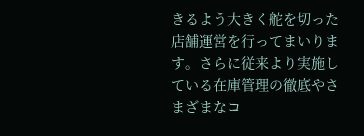きるよう大きく舵を切った店舗運営を行ってまいります。さらに従来より実施している在庫管理の徹底やさまざまなコ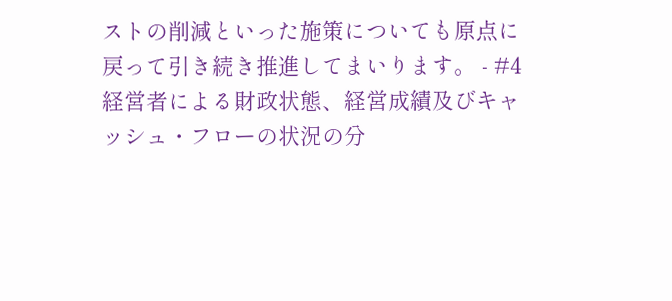ストの削減といった施策についても原点に戻って引き続き推進してまいります。 - #4 経営者による財政状態、経営成績及びキャッシュ・フローの状況の分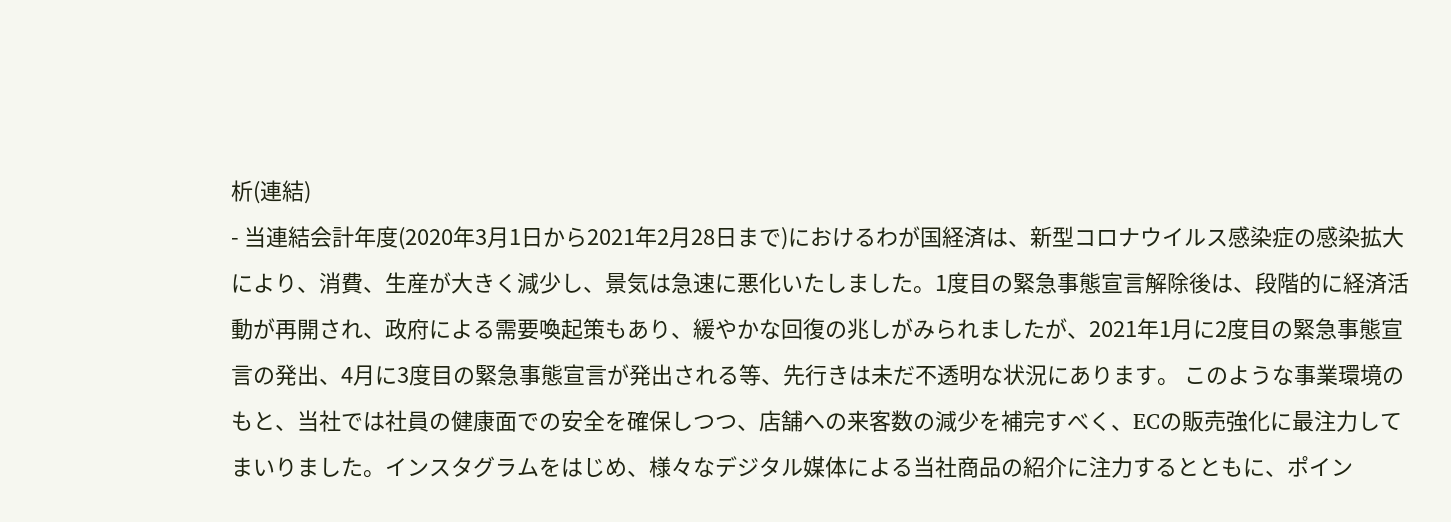析(連結)
- 当連結会計年度(2020年3月1日から2021年2月28日まで)におけるわが国経済は、新型コロナウイルス感染症の感染拡大により、消費、生産が大きく減少し、景気は急速に悪化いたしました。1度目の緊急事態宣言解除後は、段階的に経済活動が再開され、政府による需要喚起策もあり、緩やかな回復の兆しがみられましたが、2021年1月に2度目の緊急事態宣言の発出、4月に3度目の緊急事態宣言が発出される等、先行きは未だ不透明な状況にあります。 このような事業環境のもと、当社では社員の健康面での安全を確保しつつ、店舗への来客数の減少を補完すべく、ECの販売強化に最注力してまいりました。インスタグラムをはじめ、様々なデジタル媒体による当社商品の紹介に注力するとともに、ポイン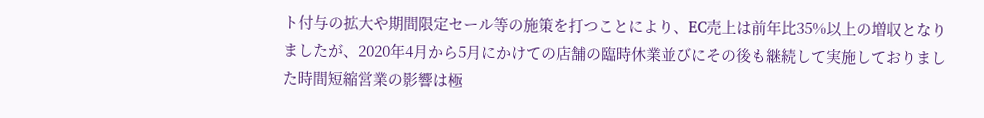ト付与の拡大や期間限定セール等の施策を打つことにより、EC売上は前年比35%以上の増収となりましたが、2020年4月から5月にかけての店舗の臨時休業並びにその後も継続して実施しておりました時間短縮営業の影響は極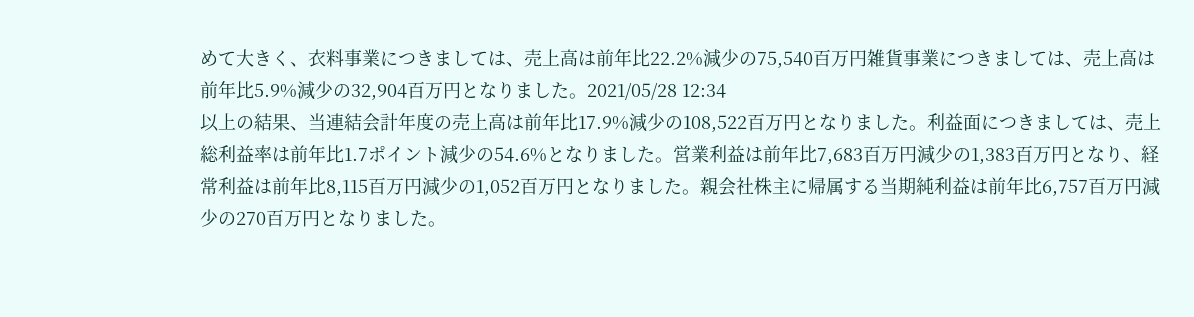めて大きく、衣料事業につきましては、売上高は前年比22.2%減少の75,540百万円雑貨事業につきましては、売上高は前年比5.9%減少の32,904百万円となりました。2021/05/28 12:34
以上の結果、当連結会計年度の売上高は前年比17.9%減少の108,522百万円となりました。利益面につきましては、売上総利益率は前年比1.7ポイント減少の54.6%となりました。営業利益は前年比7,683百万円減少の1,383百万円となり、経常利益は前年比8,115百万円減少の1,052百万円となりました。親会社株主に帰属する当期純利益は前年比6,757百万円減少の270百万円となりました。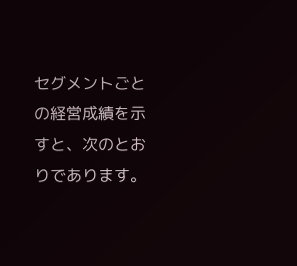セグメントごとの経営成績を示すと、次のとおりであります。